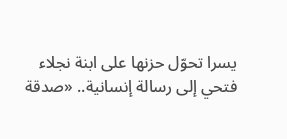يسرا تحوّل حزنها على ابنة نجلاء فتحي إلى رسالة إنسانية.. «صدقة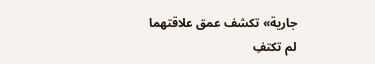جارية» تكشف عمق علاقتهما
لم تكتفِ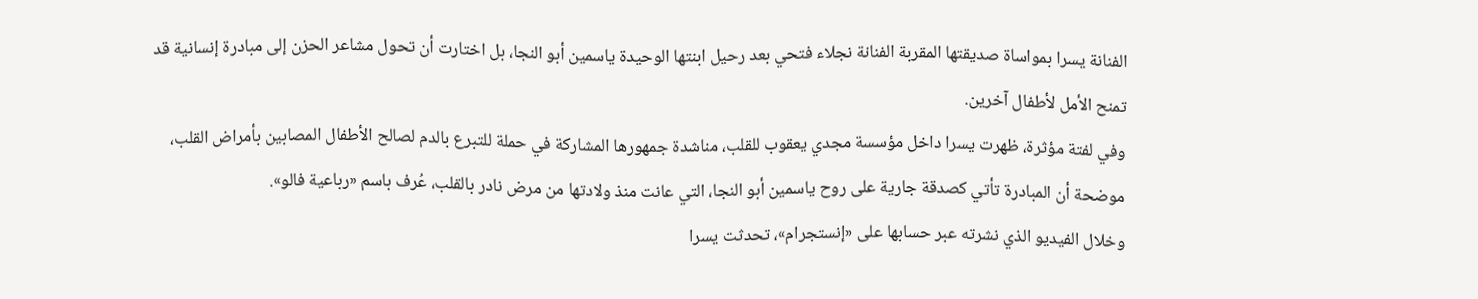الفنانة يسرا بمواساة صديقتها المقربة الفنانة نجلاء فتحي بعد رحيل ابنتها الوحيدة ياسمين أبو النجا، بل اختارت أن تحول مشاعر الحزن إلى مبادرة إنسانية قد تمنح الأمل لأطفال آخرين.
وفي لفتة مؤثرة، ظهرت يسرا داخل مؤسسة مجدي يعقوب للقلب، مناشدة جمهورها المشاركة في حملة للتبرع بالدم لصالح الأطفال المصابين بأمراض القلب، موضحة أن المبادرة تأتي كصدقة جارية على روح ياسمين أبو النجا، التي عانت منذ ولادتها من مرض نادر بالقلب، عُرف باسم «رباعية فالو».
وخلال الفيديو الذي نشرته عبر حسابها على «إنستجرام»، تحدثت يسرا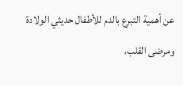عن أهمية التبرع بالدم للأطفال حديثي الولادة ومرضى القلب،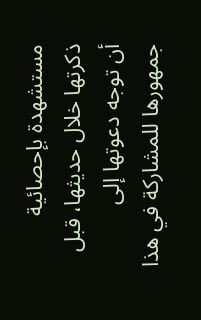مستشهدة بإحصائية ذكرتها خلال حديثها، قبل أن توجه دعوتها إلى جمهورها للمشاركة في هذا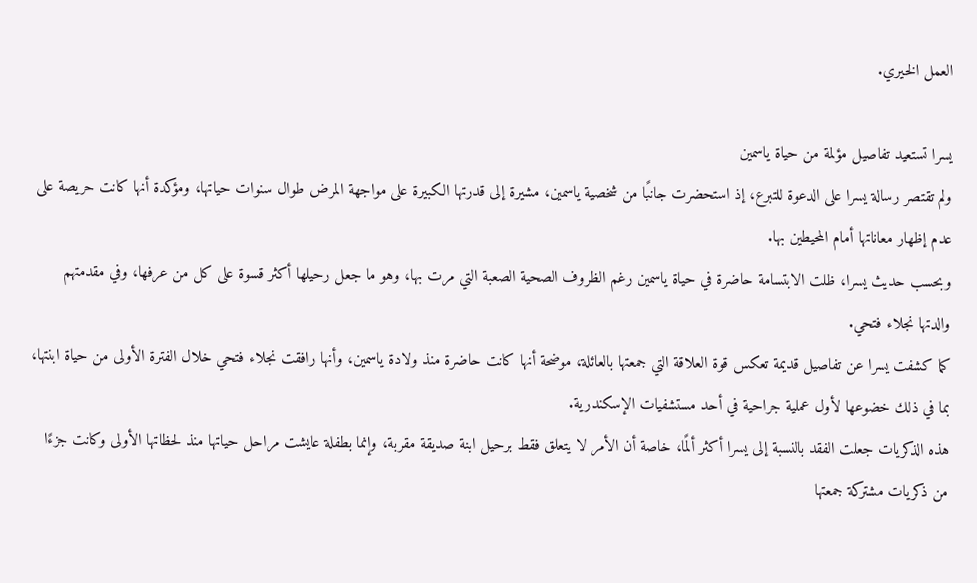العمل الخيري.

يسرا تستعيد تفاصيل مؤلمة من حياة ياسمين
ولم تقتصر رسالة يسرا على الدعوة للتبرع، إذ استحضرت جانبًا من شخصية ياسمين، مشيرة إلى قدرتها الكبيرة على مواجهة المرض طوال سنوات حياتها، ومؤكدة أنها كانت حريصة على عدم إظهار معاناتها أمام المحيطين بها.
وبحسب حديث يسرا، ظلت الابتسامة حاضرة في حياة ياسمين رغم الظروف الصحية الصعبة التي مرت بها، وهو ما جعل رحيلها أكثر قسوة على كل من عرفها، وفي مقدمتهم والدتها نجلاء فتحي.
كما كشفت يسرا عن تفاصيل قديمة تعكس قوة العلاقة التي جمعتها بالعائلة، موضحة أنها كانت حاضرة منذ ولادة ياسمين، وأنها رافقت نجلاء فتحي خلال الفترة الأولى من حياة ابنتها، بما في ذلك خضوعها لأول عملية جراحية في أحد مستشفيات الإسكندرية.
هذه الذكريات جعلت الفقد بالنسبة إلى يسرا أكثر ألمًا، خاصة أن الأمر لا يتعلق فقط برحيل ابنة صديقة مقربة، وإنما بطفلة عايشت مراحل حياتها منذ لحظاتها الأولى وكانت جزءًا من ذكريات مشتركة جمعتها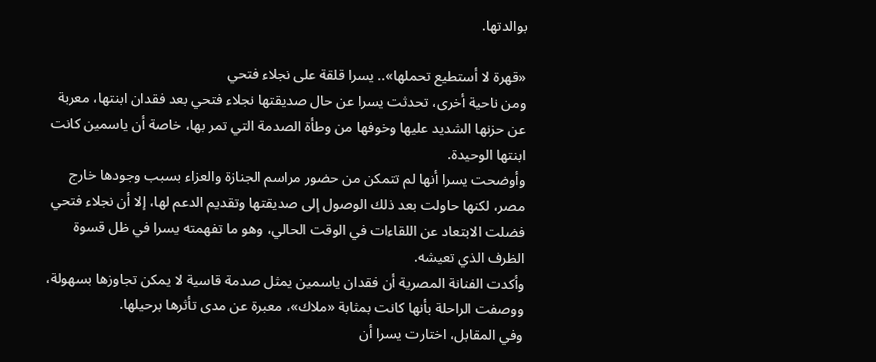بوالدتها.

«قهرة لا أستطيع تحملها».. يسرا قلقة على نجلاء فتحي
ومن ناحية أخرى، تحدثت يسرا عن حال صديقتها نجلاء فتحي بعد فقدان ابنتها، معربة عن حزنها الشديد عليها وخوفها من وطأة الصدمة التي تمر بها، خاصة أن ياسمين كانت ابنتها الوحيدة.
وأوضحت يسرا أنها لم تتمكن من حضور مراسم الجنازة والعزاء بسبب وجودها خارج مصر، لكنها حاولت بعد ذلك الوصول إلى صديقتها وتقديم الدعم لها، إلا أن نجلاء فتحي فضلت الابتعاد عن اللقاءات في الوقت الحالي، وهو ما تفهمته يسرا في ظل قسوة الظرف الذي تعيشه.
وأكدت الفنانة المصرية أن فقدان ياسمين يمثل صدمة قاسية لا يمكن تجاوزها بسهولة، ووصفت الراحلة بأنها كانت بمثابة «ملاك»، معبرة عن مدى تأثرها برحيلها.
وفي المقابل، اختارت يسرا أن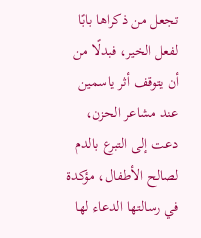تجعل من ذكراها بابًا لفعل الخير، فبدلًا من أن يتوقف أثر ياسمين عند مشاعر الحزن، دعت إلى التبرع بالدم لصالح الأطفال، مؤكدة في رسالتها الدعاء لها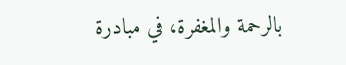بالرحمة والمغفرة، في مبادرة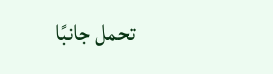تحمل جانبًا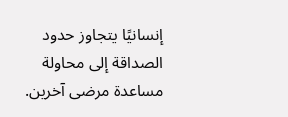إنسانيًا يتجاوز حدود الصداقة إلى محاولة مساعدة مرضى آخرين.